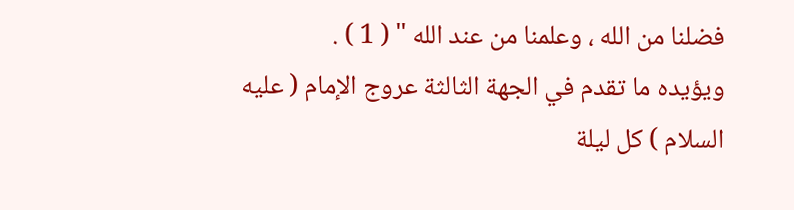فضلنا من الله ، وعلمنا من عند الله " ( 1 ) .
ويؤيده ما تقدم في الجهة الثالثة عروج الإمام ( عليه السلام ) كل ليلة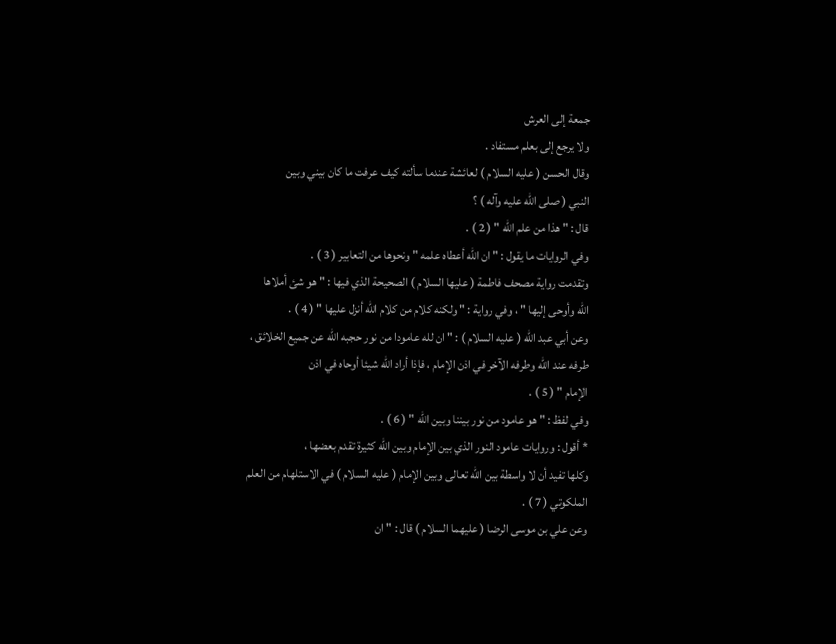جمعة إلى العرش
ولا يرجع إلى بعلم مستفاد .
وقال الحسن ( عليه السلام ) لعائشة عندما سألته كيف عرفت ما كان بيني وبين
النبي ( صلى الله عليه وآله ) ؟
قال : " هذا من علم الله " ( 2 ) .
وفي الروايات ما يقول : " ان الله أعطاه علمه " ونحوها من التعابير ( 3 ) .
وتقدمت رواية مصحف فاطمة ( عليها السلام ) الصحيحة الذي فيها : " هو شئ أملاها
الله وأوحى إليها " ، وفي رواية : " ولكنه كلام من كلام الله أنزل عليها " ( 4 ) .
وعن أبي عبد الله ( عليه السلام ) : " ان لله عامودا من نور حجبه الله عن جميع الخلائق ،
طرفه عند الله وطرفه الآخر في اذن الإمام ، فإذا أراد الله شيئا أوحاه في اذن
الإمام " ( 5 ) .
وفي لفظ : " هو عامود من نور بيننا وبين الله " ( 6 ) .
* أقول : وروايات عامود النور الذي بين الإمام وبين الله كثيرة تقدم بعضها ،
وكلها تفيد أن لا واسطة بين الله تعالى وبين الإمام ( عليه السلام ) في الاستلهام من العلم
الملكوتي ( 7 ) .
وعن علي بن موسى الرضا ( عليهما السلام ) قال : " ان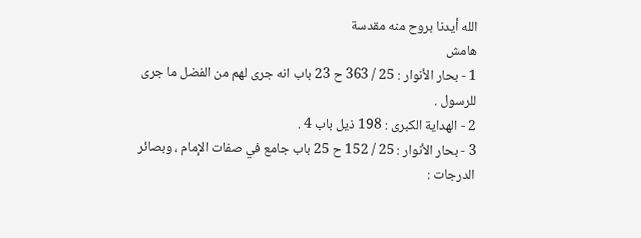الله أيدنا بروح منه مقدسة
هامش
1 - بحار الأنوار : 25 / 363 ح 23 باب انه جرى لهم من الفضل ما جرى للرسول .
2 - الهداية الكبرى : 198 ذيل باب 4 .
3 - بحار الأنوار : 25 / 152 ح 25 باب جامع في صفات الإمام ، وبصائر الدرجات :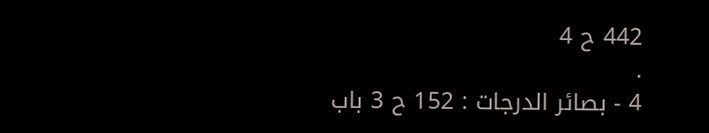442 ح 4
.
4 - بصائر الدرجات : 152 ح 3 باب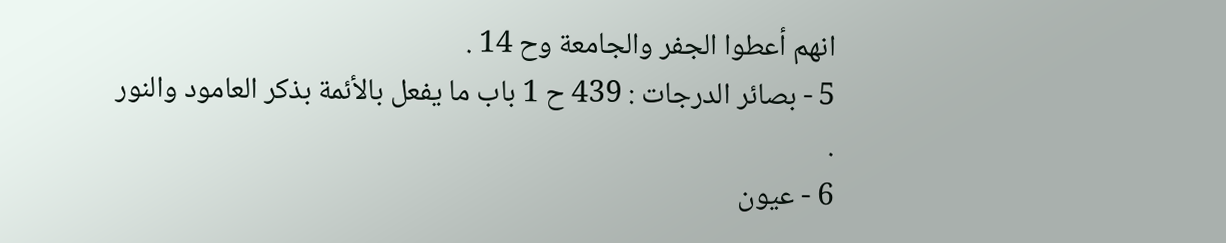انهم أعطوا الجفر والجامعة وح 14 .
5 - بصائر الدرجات : 439 ح 1 باب ما يفعل بالأئمة بذكر العامود والنور .
6 - عيون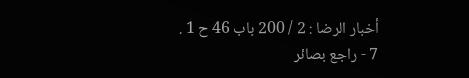أخبار الرضا : 2 / 200 باب 46 ح 1 .
7 - راجع بصائر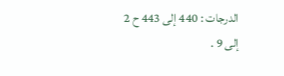الدرجات : 440 إلى 443 ح 2 إلى 9 .